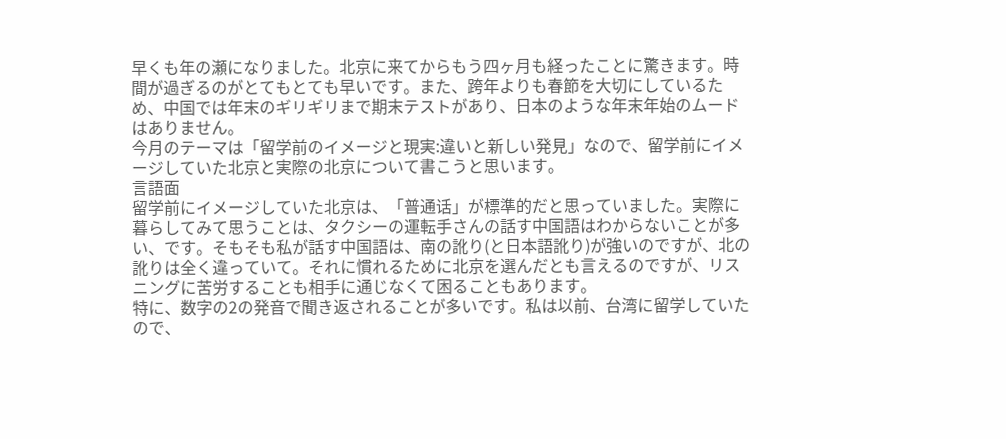早くも年の瀬になりました。北京に来てからもう四ヶ月も経ったことに驚きます。時間が過ぎるのがとてもとても早いです。また、跨年よりも春節を大切にしているため、中国では年末のギリギリまで期末テストがあり、日本のような年末年始のムードはありません。
今月のテーマは「留学前のイメージと現実:違いと新しい発見」なので、留学前にイメージしていた北京と実際の北京について書こうと思います。
言語面
留学前にイメージしていた北京は、「普通话」が標準的だと思っていました。実際に暮らしてみて思うことは、タクシーの運転手さんの話す中国語はわからないことが多い、です。そもそも私が話す中国語は、南の訛り(と日本語訛り)が強いのですが、北の訛りは全く違っていて。それに慣れるために北京を選んだとも言えるのですが、リスニングに苦労することも相手に通じなくて困ることもあります。
特に、数字の2の発音で聞き返されることが多いです。私は以前、台湾に留学していたので、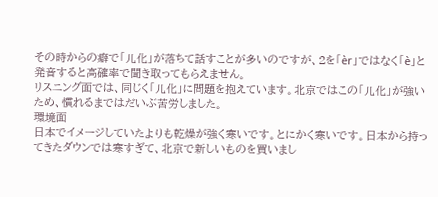その時からの癖で「儿化」が落ちて話すことが多いのですが、2を「èr」ではなく「è」と発音すると高確率で聞き取ってもらえません。
リスニング面では、同じく「儿化」に問題を抱えています。北京ではこの「儿化」が強いため、慣れるまではだいぶ苦労しました。
環境面
日本でイメージしていたよりも乾燥が強く寒いです。とにかく寒いです。日本から持ってきたダウンでは寒すぎて、北京で新しいものを買いまし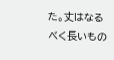た。丈はなるべく長いもの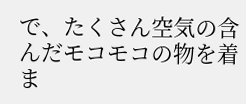で、たくさん空気の含んだモコモコの物を着ま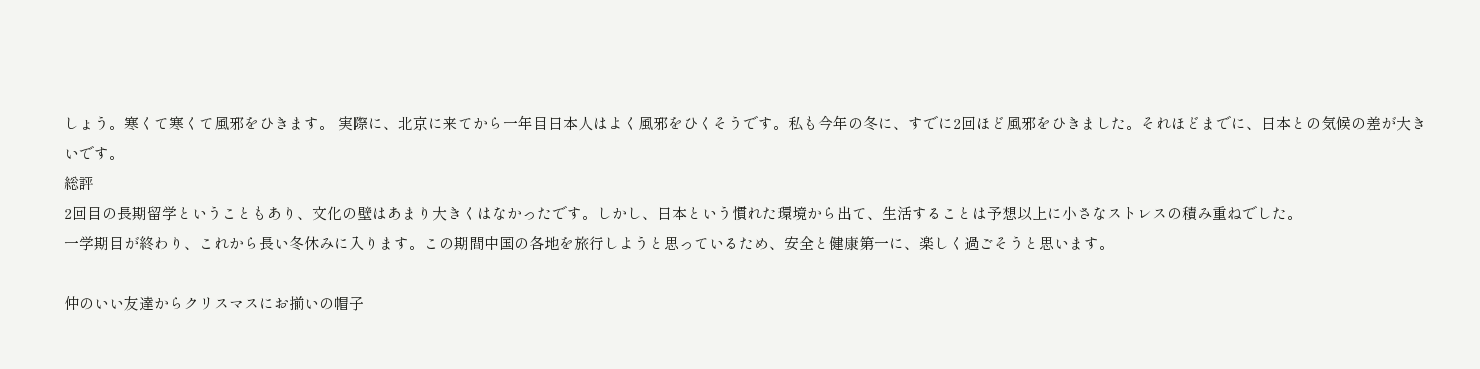しょう。寒くて寒くて風邪をひきます。 実際に、北京に来てから一年目日本人はよく風邪をひくそうです。私も今年の冬に、すでに2回ほど風邪をひきました。それほどまでに、日本との気候の差が大きいです。
総評
2回目の長期留学ということもあり、文化の壁はあまり大きくはなかったです。しかし、日本という慣れた環境から出て、生活することは予想以上に小さなストレスの積み重ねでした。
一学期目が終わり、これから長い冬休みに入ります。この期間中国の各地を旅行しようと思っているため、安全と健康第一に、楽しく過ごそうと思います。

仲のいい友達からクリスマスにお揃いの帽子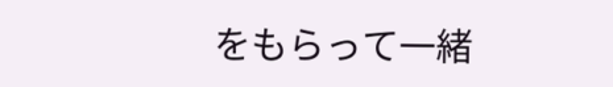をもらって一緒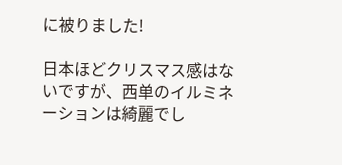に被りました!

日本ほどクリスマス感はないですが、西单のイルミネーションは綺麗でし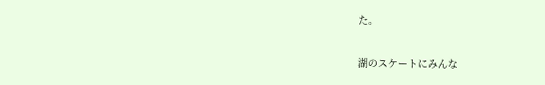た。

湖のスケートにみんな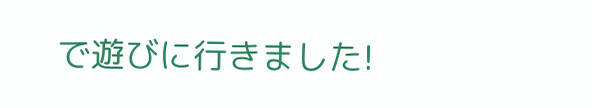で遊びに行きました!